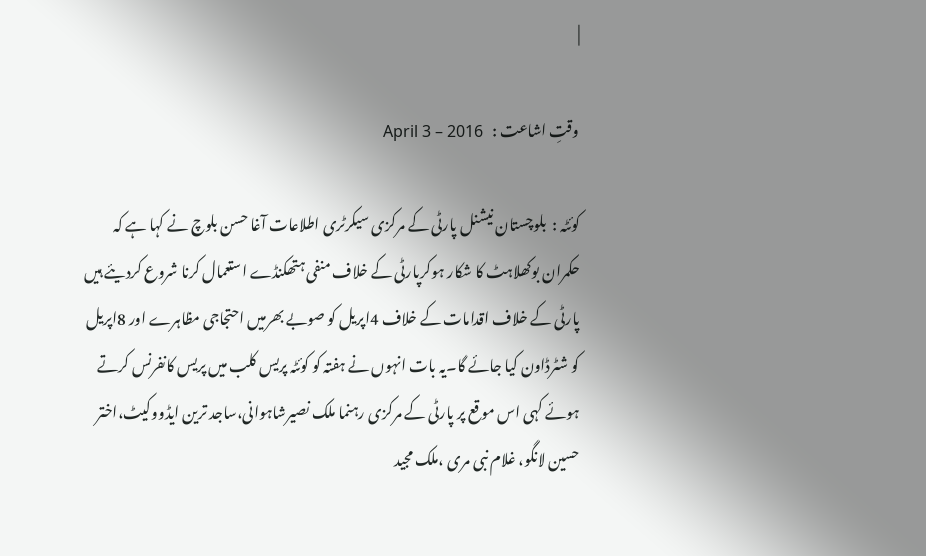|

وقتِ اشاعت :   April 3 – 2016

کوئٹہ :  بلوچستان نیشنل پارٹی کے مرکزی سیکرٹری اطلاعات آغا حسن بلوچ نے کہا ہے کہ حکمران بوکھلاہٹ کا شکار ہوکرپارٹی کے خلاف منفی ہتھکنڈے استعمال کرنا شروع کردیئے ہیں پارٹی کے خلاف اقدامات کے خلاف 4اپریل کو صوبے بھرمیں احتجاجی مظاہرے اور 8اپریل کو شٹرڈاون کیا جائے گا۔یہ بات انہوں نے ہفتہ کو کوئٹہ پریس کلب میں پریس کانفرنس کرتے ہوئے کہی اس موقع پر پارٹی کے مرکزی رہنما ملک نصیرشاہوانی،ساجد ترین ایڈووکیٹ،اختر حسین لانگو، غلام نبی مری ،ملک مجید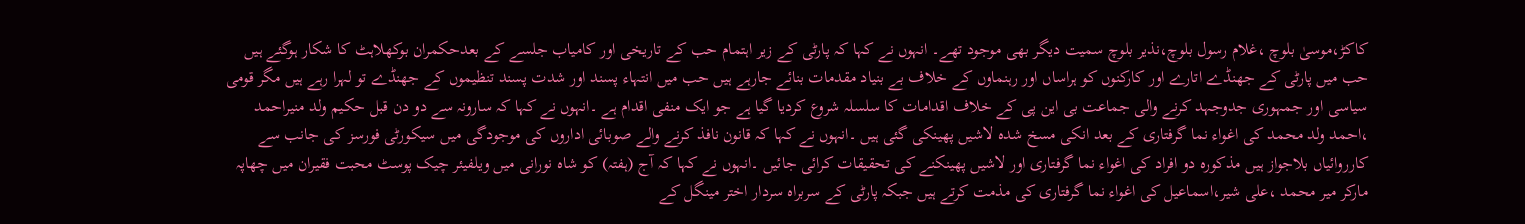کاکڑ،موسیٰ بلوچ ،غلام رسول بلوچ،نذیر بلوچ سمیت دیگر بھی موجود تھے۔ انہوں نے کہا کہ پارٹی کے زیر اہتمام حب کے تاریخی اور کامیاب جلسے کے بعدحکمران بوکھلاہٹ کا شکار ہوگئے ہیں حب میں پارٹی کے جھنڈے اتارے اور کارکنوں کو ہراساں اور رہنماوں کے خلاف بے بنیاد مقدمات بنائے جارہے ہیں حب میں انتہاء پسند اور شدت پسند تنظیموں کے جھنڈے تو لہرا رہے ہیں مگر قومی سیاسی اور جمہوری جدوجہد کرنے والی جماعت بی این پی کے خلاف اقدامات کا سلسلہ شروع کردیا گیا ہے جو ایک منفی اقدام ہے ۔انہوں نے کہا کہ سارونہ سے دو دن قبل حکیم ولد منیراحمد ،احمد ولد محمد کی اغواء نما گرفتاری کے بعد انکی مسخ شدہ لاشیں پھینکی گئی ہیں ۔انہوں نے کہا کہ قانون نافذ کرنے والے صوبائی اداروں کی موجودگی میں سیکورٹی فورسز کی جانب سے کارروائیاں بلاجواز ہیں مذکورہ دو افراد کی اغواء نما گرفتاری اور لاشیں پھینکنے کی تحقیقات کرائی جائیں ۔انہوں نے کہا کہ آج (ہفتہ) کو شاہ نورانی میں ویلفیئر چیک پوسٹ محبت فقیران میں چھاپہ مارکر میر محمد ،علی شیر،اسماعیل کی اغواء نما گرفتاری کی مذمت کرتے ہیں جبکہ پارٹی کے سربراہ سردار اختر مینگل کے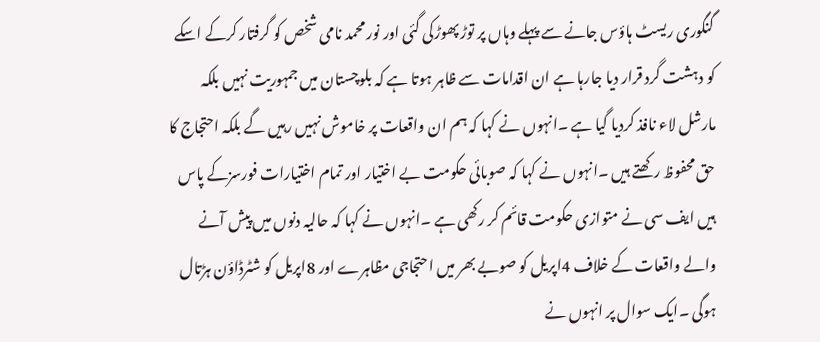گنگوری ریسٹ ہاؤس جانے سے پہلے وہاں پر توڑ پھوڑکی گئی اور نور محمد نامی شخص کو گرفتار کرکے اسکے کو دہشت گرد قرار دیا جارہا ہے ان اقدامات سے ظاہر ہوتا ہے کہ بلوچستان میں جمہوریت نہیں بلکہ مارشل لاء نافذ کردیا گیا ہے ۔انہوں نے کہا کہ ہم ان واقعات پر خاموش نہیں رہیں گے بلکہ احتجاج کا حق محفوظ رکھتے ہیں ۔انہوں نے کہا کہ صوبائی حکومت بے اختیار اور تمام اختیارات فورسزکے پاس ہیں ایف سی نے متوازی حکومت قائم کر رکھی ہے ۔انہوں نے کہا کہ حالیہ دنوں میں پیش آنے والے واقعات کے خلاف 4اپریل کو صوبے بھر میں احتجاجی مظاہرے اور 8اپریل کو شٹرڈاؤن ہڑتال ہوگی ۔ایک سوال پر انہوں نے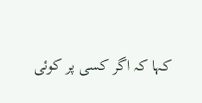کہا کہ اگر کسی پر کوئی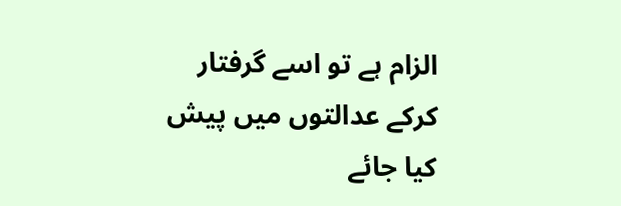الزام ہے تو اسے گرفتار کرکے عدالتوں میں پیش کیا جائے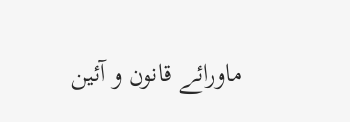ماورائے قانون و آئین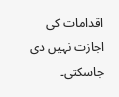اقدامات کی اجازت نہیں دی جاسکتی۔